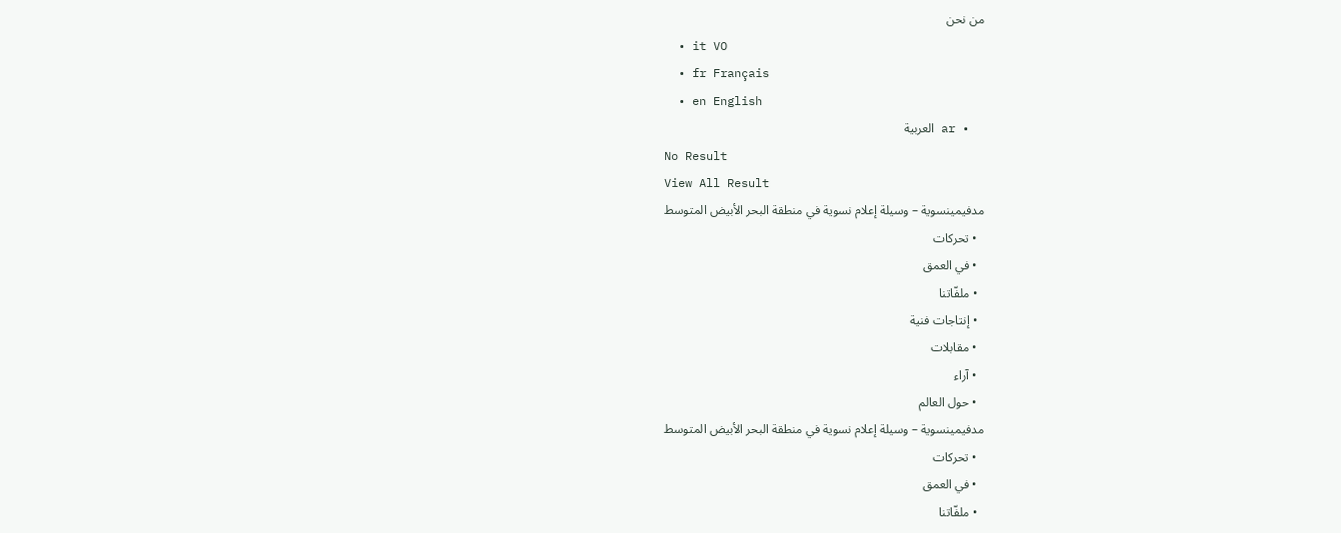من نحن
  • it VO
  • fr Français
  • en English
  • ar العربية
No Result
View All Result
مدفيمينسوية – وسيلة إعلام نسوية في منطقة البحر الأبيض المتوسط
  • تحركات
  • في العمق
  • ملفّاتنا
  • إنتاجات فنية
  • مقابلات
  • آراء
  • حول العالم
مدفيمينسوية – وسيلة إعلام نسوية في منطقة البحر الأبيض المتوسط
  • تحركات
  • في العمق
  • ملفّاتنا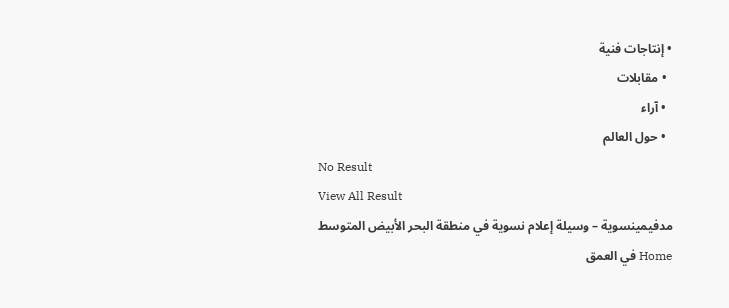• إنتاجات فنية
  • مقابلات
  • آراء
  • حول العالم
No Result
View All Result
مدفيمينسوية – وسيلة إعلام نسوية في منطقة البحر الأبيض المتوسط
Home في العمق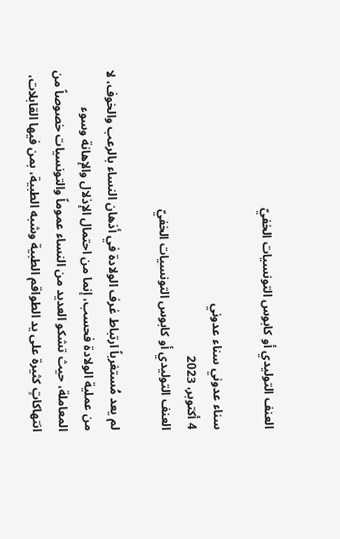العنف التوليدي أو كابوس التونسيات الخفيّ

سناء عدوني سناء عدوني
4 أكتوبر، 2023
العنف التوليدي أو كابوس التونسيات الخفيّ

لم يعد مُستغرباً ارتباط غرف الولادة في أذهان النساء بالرعب والخوف، لا من عملية الولادة فحسب، إنما من احتمال الإذلال والإهانة وسوء المعاملة، حيث تشكو العديد من النساء عموماً والتونسيات خصوصاً من انتهاكاتٍ كثيرة على يد الطواقم الطبية وشبه الطبية، بمن فيها القابلات،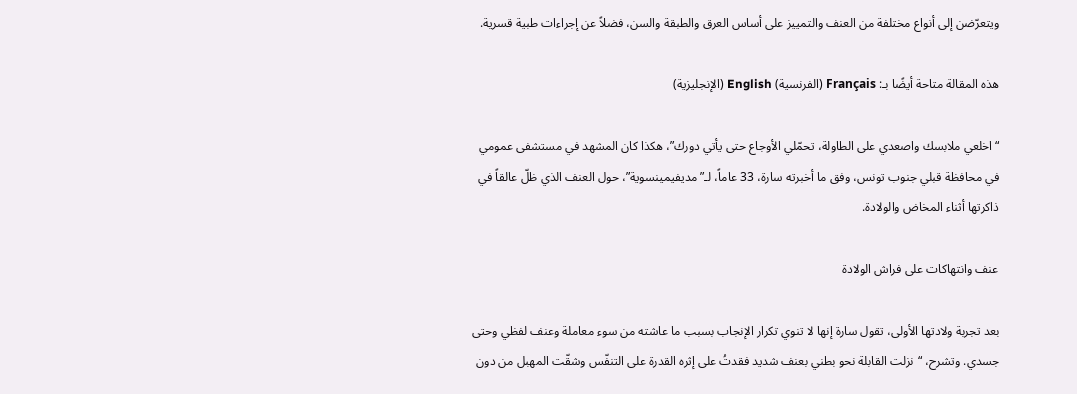ويتعرّضن إلى أنواع مختلفة من العنف والتمييز على أساس العرق والطبقة والسن، فضلاً عن إجراءات طبية قسرية.

هذه المقالة متاحة أيضًا بـ: Français (الفرنسية) English (الإنجليزية)

“اخلعي ملابسك واصعدي على الطاولة، تحمّلي الأوجاع حتى يأتي دورك”، هكذا كان المشهد في مستشفى عمومي في محافظة قبلي جنوب تونس، وفق ما أخبرته سارة، 33 عاماً، لـ”مديفيمينسوية”، حول العنف الذي ظلّ عالقاً في ذاكرتها أثناء المخاض والولادة.

عنف وانتهاكات على فراش الولادة

بعد تجربة ولادتها الأولى، تقول سارة إنها لا تنوي تكرار الإنجاب بسبب ما عاشته من سوء معاملة وعنف لفظي وحتى جسدي. وتشرح، “نزلت القابلة نحو بطني بعنف شديد فقدتُ على إثره القدرة على التنفّس وشقّت المهبل من دون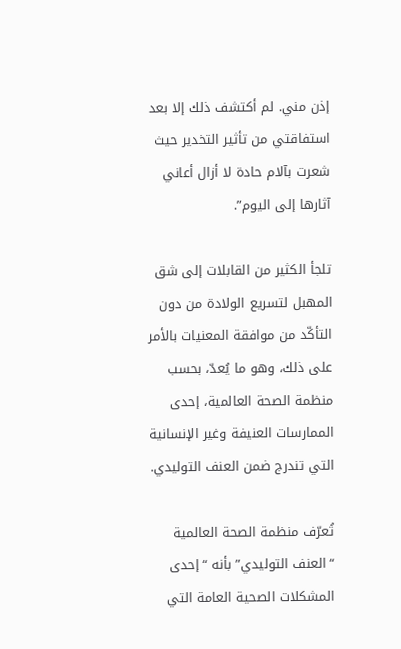إذن مني. لم أكتشف ذلك إلا بعد استفاقتي من تأثير التخدير حيث شعرت بآلام حادة لا أزال أعاني آثارها إلى اليوم”.

تلجأ الكثير من القابلات إلى شق المهبل لتسريع الولادة من دون التأكّد من موافقة المعنيات بالأمر على ذلك، وهو ما يُعدّ، بحسب منظمة الصحة العالمية، إحدى الممارسات العنيفة وغير الإنسانية التي تندرج ضمن العنف التوليدي.

تُعرّف منظمة الصحة العالمية “العنف التوليدي” بأنه “إحدى المشكلات الصحية العامة التي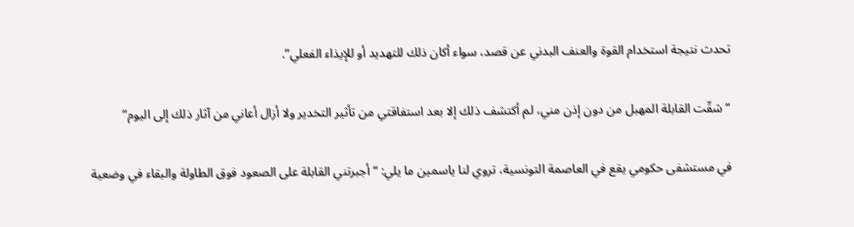تحدث نتيجة استخدام القوة والعنف البدني عن قصد، سواء أكان ذلك للتهديد أو للإيذاء الفعلي”.

“شقّت القابلة المهبل من دون إذن مني، لم أكتشف ذلك إلا بعد استفاقتي من تأثير التخدير ولا أزال أعاني من آثار ذلك إلى اليوم”

في مستشفى حكومي يقع في العاصمة التونسية، تروي لنا ياسمين ما يلي: “أجبرتني القابلة على الصعود فوق الطاولة والبقاء في وضعية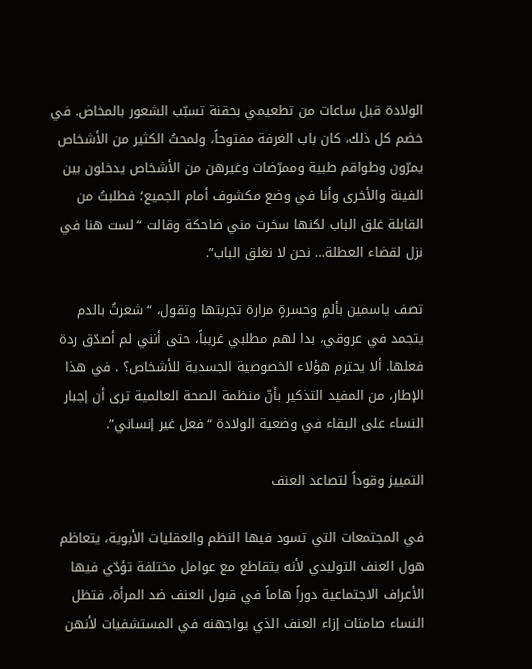الولادة قبل ساعات من تطعيمي بحقنة تسبّب الشعور بالمخاض. في خضم كل ذلك، كان باب الغرفة مفتوحاً، ولمحتُ الكثير من الأشخاص يمرّون وطواقم طبية وممرّضات وغيرهن من الأشخاص يدخلون بين الفينة والأخرى وأنا في وضع مكشوف أمام الجميع؛ فطلبتُ من القابلة غلق الباب لكنها سخرت مني ضاحكة وقالت “لست هنا في نزل لقضاء العطلة… نحن لا نغلق الباب”.

تصف ياسمين بألمٍ وحسرةٍ مرارة تجربتها وتقول، “شعرتُ بالدم يتجمد في عروقي، بدا لهم مطلبي غريباً، حتى أنني لم أصدّق ردة فعلها. ألا يحترم هؤلاء الخصوصية الجسدية للأشخاص؟ . في هذا الإطار، من المفيد التذكير بأنّ منظمة الصحة العالمية ترى أن إجبار النساء على البقاء في وضعية الولادة “فعل غير إنساني”.

التمييز وقوداً لتصاعد العنف

في المجتمعات التي تسود فيها النظم والعقليات الأبوية، يتعاظم هول العنف التوليدي لأنه يتقاطع مع عوامل مختلفة تؤدّي فيها الأعراف الاجتماعية دوراً هاماً في قبول العنف ضد المرأة، فتظل النساء صامتات إزاء العنف الذي يواجهنه في المستشفيات لأنهن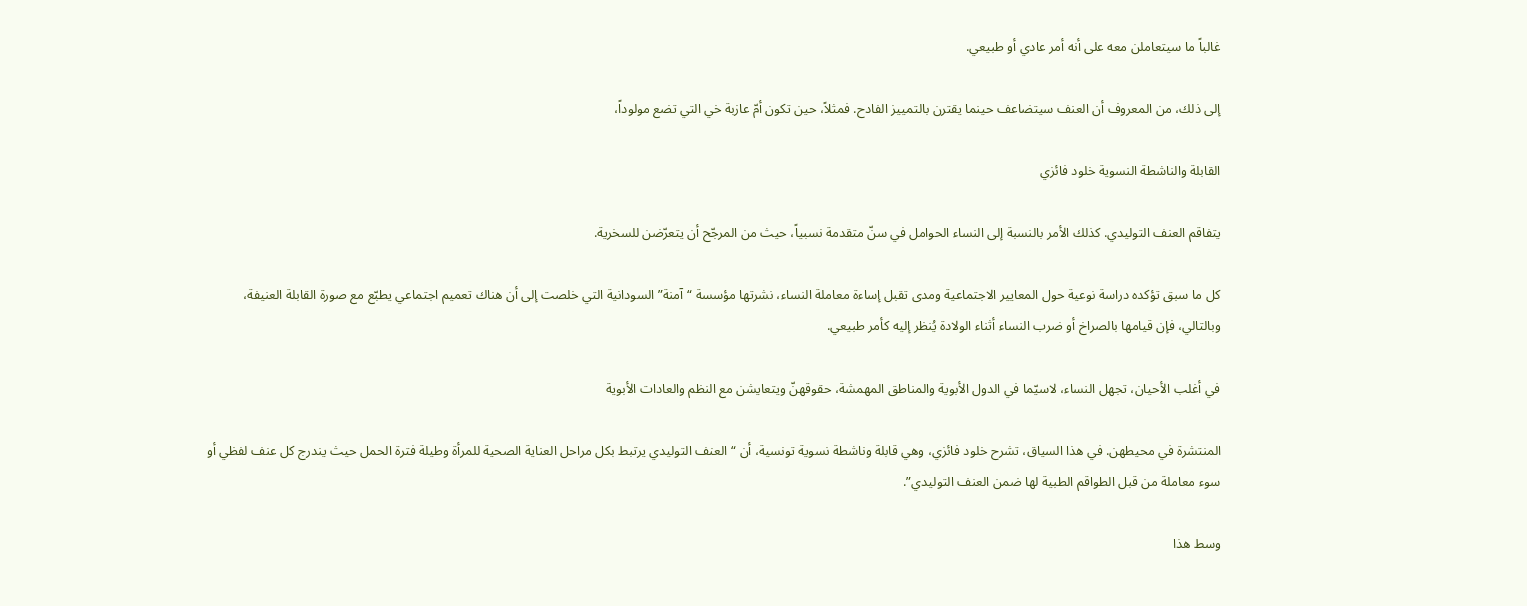غالباً ما سيتعاملن معه على أنه أمر عادي أو طبيعي.

إلى ذلك، من المعروف أن العنف سيتضاعف حينما يقترن بالتمييز الفادح. فمثلاً، حين تكون أمّ عازبة خي التي تضع مولوداً،

القابلة والناشطة النسوية خلود فائزي

يتفاقم العنف التوليدي. كذلك الأمر بالنسبة إلى النساء الحوامل في سنّ متقدمة نسبياً، حيث من المرجّح أن يتعرّضن للسخرية.

كل ما سبق تؤكده دراسة نوعية حول المعايير الاجتماعية ومدى تقبل إساءة معاملة النساء، نشرتها مؤسسة “آمنة” السودانية التي خلصت إلى أن هناك تعميم اجتماعي يطبّع مع صورة القابلة العنيفة، وبالتالي، فإن قيامها بالصراخ أو ضرب النساء أثناء الولادة يُنظر إليه كأمر طبيعي.

في أغلب الأحيان، تجهل النساء، لاسيّما في الدول الأبوية والمناطق المهمشة، حقوقهنّ ويتعايشن مع النظم والعادات الأبوية

المنتشرة في محيطهن. في هذا السياق، تشرح خلود فائزي، وهي قابلة وناشطة نسوية تونسية، أن “العنف التوليدي يرتبط بكل مراحل العناية الصحية للمرأة وطيلة فترة الحمل حيث يندرج كل عنف لفظي أو سوء معاملة من قبل الطواقم الطبية لها ضمن العنف التوليدي”.

وسط هذا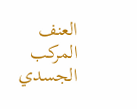العنف المركب الجسدي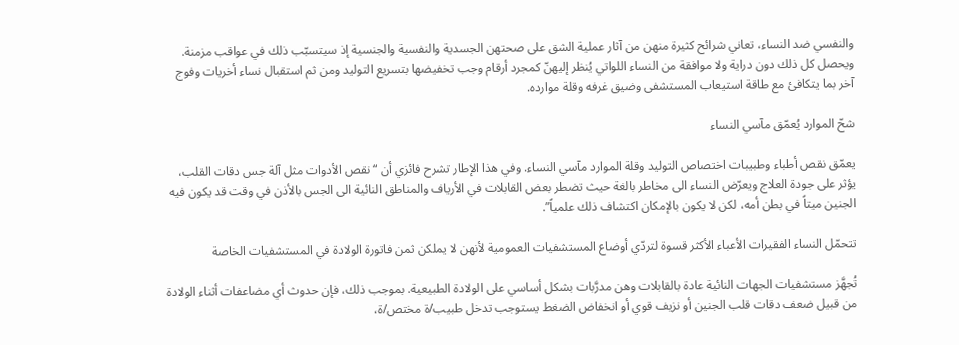والنفسي ضد النساء، تعاني شرائح كثيرة منهن من آثار عملية الشق على صحتهن الجسدية والنفسية والجنسية إذ سيتسبّب ذلك في عواقب مزمنة. ويحصل كل ذلك دون دراية ولا موافقة من النساء اللواتي يُنظر إليهنّ كمجرد أرقام وجب تخفيضها بتسريع التوليد ومن ثم استقبال نساء أخريات وفوج آخر بما يتكافئ مع طاقة استيعاب المستشفى وضيق غرفه وقلة موارده.

شحّ الموارد يُعمّق مآسي النساء

يعمّق نقص أطباء وطبيبات اختصاص التوليد وقلة الموارد مآسي النساء. وفي هذا الإطار تشرح فائزي أن “نقص الأدوات مثل آلة جس دقات القلب، يؤثر على جودة العلاج ويعرّض النساء الى مخاطر بالغة حيث تضطر بعض القابلات في الأرياف والمناطق النائية الى الجس بالأذن في وقت قد يكون فيه الجنين ميتاً في بطن أمه، لكن لا يكون بالإمكان اكتشاف ذلك علمياً”.

تتحمّل النساء الفقيرات الأعباء الأكثر قسوة لتردّي أوضاع المستشفيات العمومية لأنهن لا يملكن ثمن فاتورة الولادة في المستشفيات الخاصة

تُجهَّز مستشفيات الجهات النائية عادة بالقابلات وهن مدرَّبات بشكل أساسي على الولادة الطبيعية. بموجب ذلك، فإن حدوث أي مضاعفات أثناء الولادة من قبيل ضعف دقات قلب الجنين أو نزيف قوي أو انخفاض الضغط يستوجب تدخل طبيب/ة مختص/ة،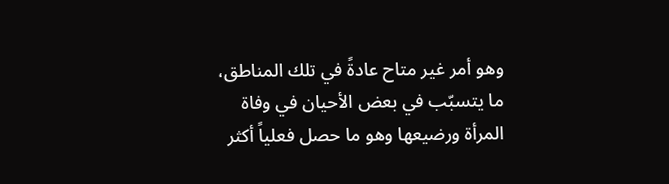وهو أمر غير متاح عادةً في تلك المناطق، ما يتسبّب في بعض الأحيان في وفاة المرأة ورضيعها وهو ما حصل فعلياً أكثر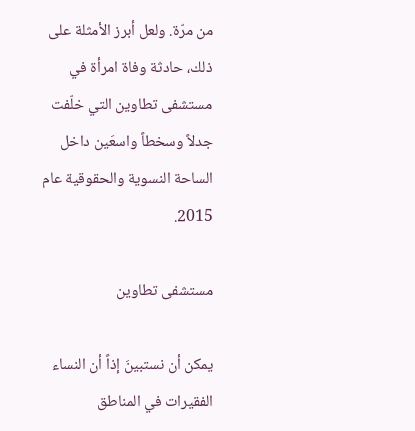من مرّة. ولعل أبرز الأمثلة على ذلك، حادثة وفاة امرأة في مستشفى تطاوين التي خلّفت جدلاً وسخطاً واسعَين داخل الساحة النسوية والحقوقية عام 2015.

مستشفى تطاوين

يمكن أن نستبينَ إذاً أن النساء الفقيرات في المناطق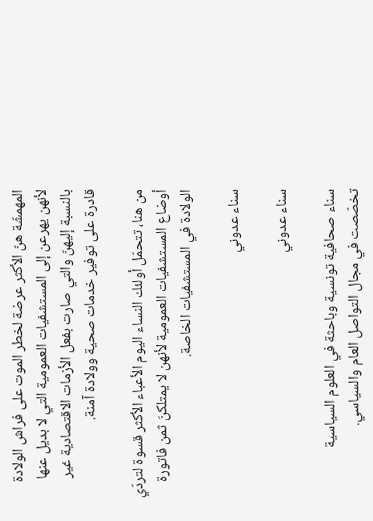المهمشّة هنّ الأكثر عرضة لخطر الموت على فراش الولادة لأنهن يهرعن إلى المستشفيات العمومية التي لا بديل عنها بالنسبة إليهنّ والتي صارت بفعل الأزمات الاقتصادية غير قادرة على توفير خدمات صحية وولادة آمنة.

من هنا، تتحمّل أولئك النساء اليوم الأعباء الأكثر قسوة لتردّي أوضاع المستشفيات العمومية لأنهن لا يمتلكنَ ثمن فاتورة الولادة في المستشفيات الخاصة.

سناء عدوني

سناء عدوني

سناء صحافية تونسية وباحثة في العلوم السياسية تخصّصت في مجال التواصل العام والسياسي.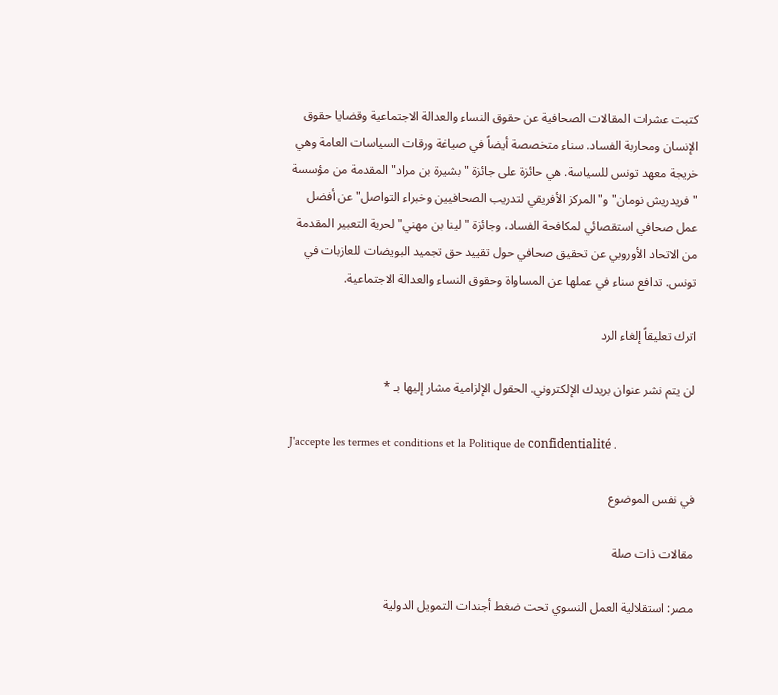كتبت عشرات المقالات الصحافية عن حقوق النساء والعدالة الاجتماعية وقضايا حقوق الإنسان ومحاربة الفساد. سناء متخصصة أيضاً في صياغة ورقات السياسات العامة وهي خريجة معهد تونس للسياسة. هي حائزة على جائزة "بشيرة بن مراد" المقدمة من مؤسسة "فريدريش نومان" و"المركز الأفريقي لتدريب الصحافيين وخبراء التواصل" عن أفضل عمل صحافي استقصائي لمكافحة الفساد، وجائزة "لينا بن مهني" لحرية التعبير المقدمة من الاتحاد الأوروبي عن تحقيق صحافي حول تقييد حق تجميد البويضات للعازبات في تونس. تدافع سناء في عملها عن المساواة وحقوق النساء والعدالة الاجتماعية.

اترك تعليقاً إلغاء الرد

لن يتم نشر عنوان بريدك الإلكتروني. الحقول الإلزامية مشار إليها بـ *

J'accepte les termes et conditions et la Politique de confidentialité .

في نفس الموضوع

مقالات ذات صلة

مصر: استقلالية العمل النسوي تحت ضغط أجندات التمويل الدولية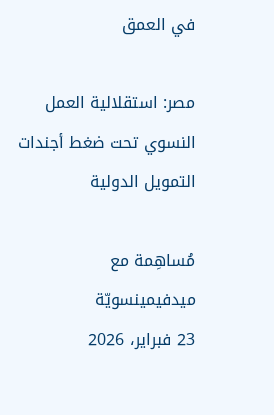في العمق

مصر: استقلالية العمل النسوي تحت ضغط أجندات التمويل الدولية

مُساهِمة مع ميدفيمينسويّة
23 فبراير، 2026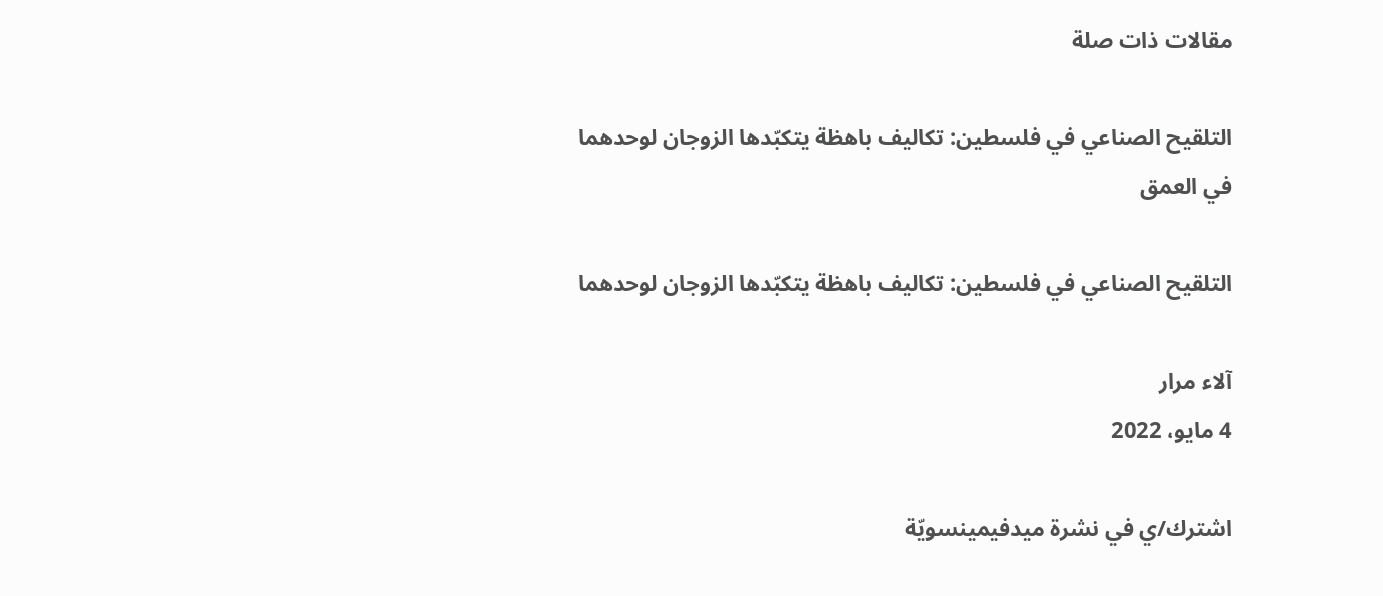مقالات ذات صلة

التلقيح الصناعي في فلسطين: تكاليف باهظة يتكبّدها الزوجان لوحدهما
في العمق

التلقيح الصناعي في فلسطين: تكاليف باهظة يتكبّدها الزوجان لوحدهما

آلاء مرار
4 مايو، 2022

اشترك/ي في نشرة ميدفيمينسويّة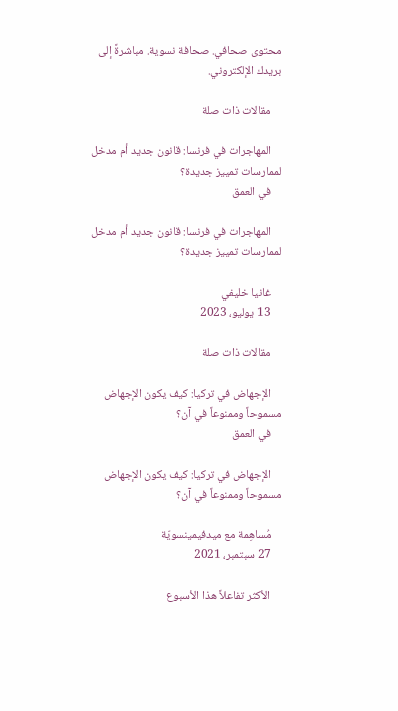محتوى صحافي. صحافة نسوية. مباشرةً إلى بريدك الإلكتروني.

    مقالات ذات صلة

    المهاجرات في فرنسا: قانون جديد أم مدخل لممارسات تمييز جديدة؟
    في العمق

    المهاجرات في فرنسا: قانون جديد أم مدخل لممارسات تمييز جديدة؟

    غانيا خليفي
    13 يوليو، 2023

    مقالات ذات صلة

    الإجهاض في تركيا: كيف يكون الإجهاض مسموحاً وممنوعاً في آن؟
    في العمق

    الإجهاض في تركيا: كيف يكون الإجهاض مسموحاً وممنوعاً في آن؟

    مُساهِمة مع ميدفيمينسويّة
    27 سبتمبر، 2021

    الأكثر تفاعلاً هذا الأسبوع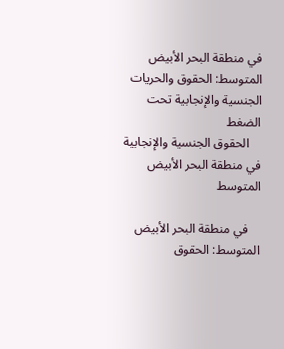في منطقة البحر الأبيض المتوسط: الحقوق والحريات الجنسية والإنجابية تحت الضغط
    الحقوق الجنسية والإنجابية في منطقة البحر الأبيض المتوسط

    في منطقة البحر الأبيض المتوسط: الحقوق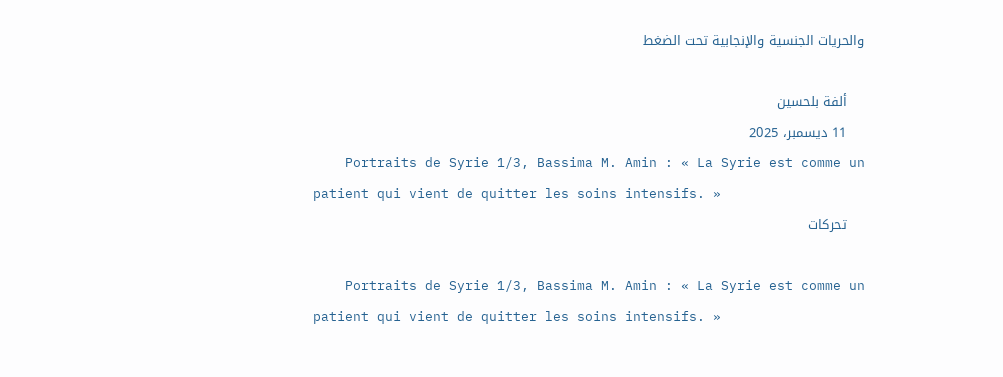والحريات الجنسية والإنجابية تحت الضغط

    ألفة بلحسين
    11 ديسمبر، 2025
    Portraits de Syrie 1/3, Bassima M. Amin : « La Syrie est comme un patient qui vient de quitter les soins intensifs. »
    تحركات

    Portraits de Syrie 1/3, Bassima M. Amin : « La Syrie est comme un patient qui vient de quitter les soins intensifs. »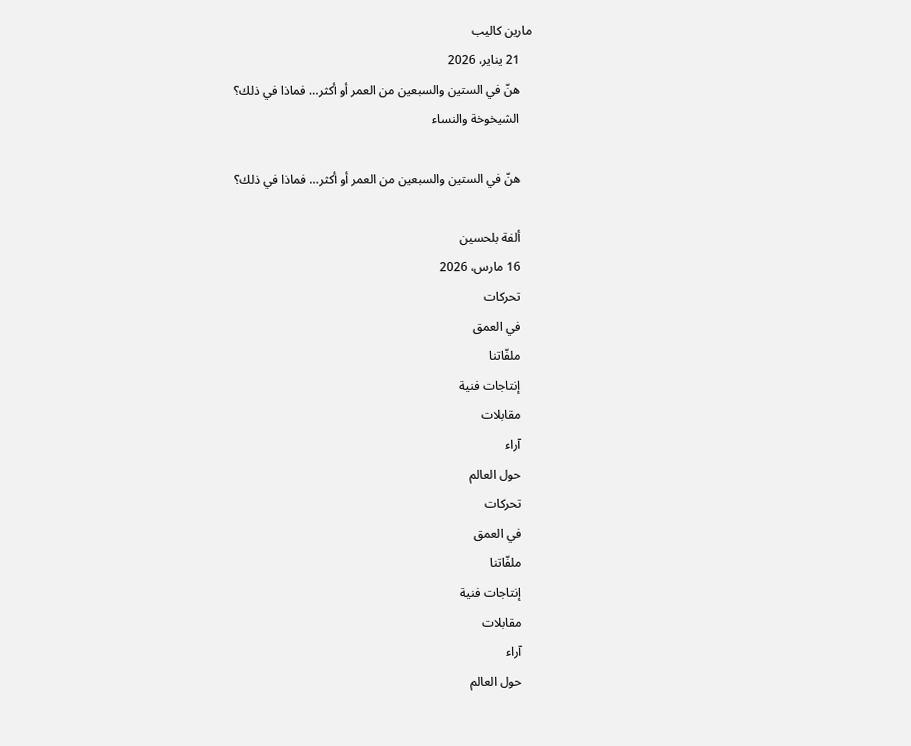مارين كاليب
    21 يناير، 2026
    هنّ في الستين والسبعين من العمر أو أكثر… فماذا في ذلك؟
    الشيخوخة والنساء

    هنّ في الستين والسبعين من العمر أو أكثر… فماذا في ذلك؟

    ألفة بلحسين
    16 مارس، 2026
    تحركات
    في العمق
    ملفّاتنا
    إنتاجات فنية
    مقابلات
    آراء
    حول العالم
    تحركات
    في العمق
    ملفّاتنا
    إنتاجات فنية
    مقابلات
    آراء
    حول العالم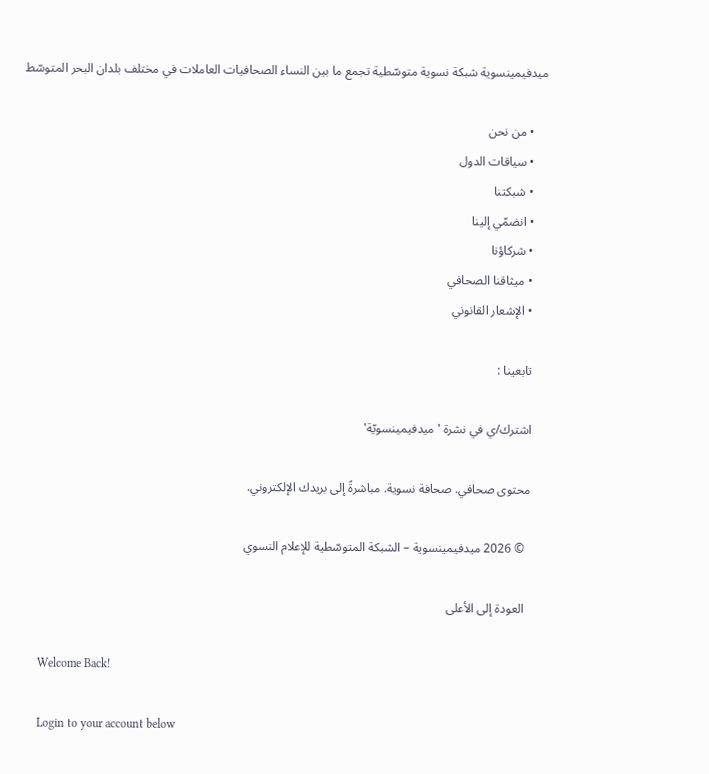ميدفيمينسوية شبكة نسوية متوسّطية تجمع ما بين النساء الصحافيات العاملات في مختلف بلدان البحر المتوسّط

    • من نحن
    • سياقات الدول
    • شبكتنا
    • انضمّي إلينا
    • شركاؤنا
    • ميثاقنا الصحافي
    • الإشعار القانوني

    تابعينا :

    اشترك/ي في نشرة 'ميدفيمينسويّة'

    محتوى صحافي. صحافة نسوية. مباشرةً إلى بريدك الإلكتروني.

      © 2026 ميدفيمينسوية – الشبكة المتوسّطية للإعلام النسوي

      العودة إلى الأعلى

      Welcome Back!

      Login to your account below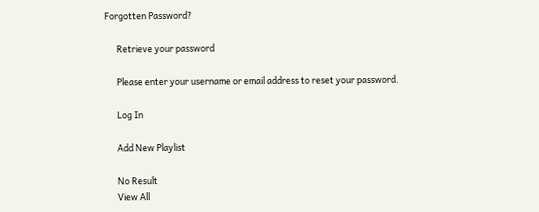Forgotten Password?

      Retrieve your password

      Please enter your username or email address to reset your password.

      Log In

      Add New Playlist

      No Result
      View All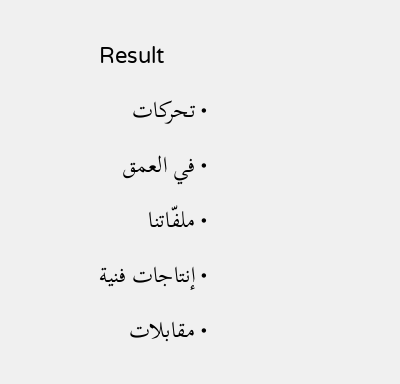Result
      • تحركات
      • في العمق
      • ملفّاتنا
      • إنتاجات فنية
      • مقابلات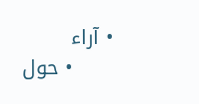• آراء
      • حول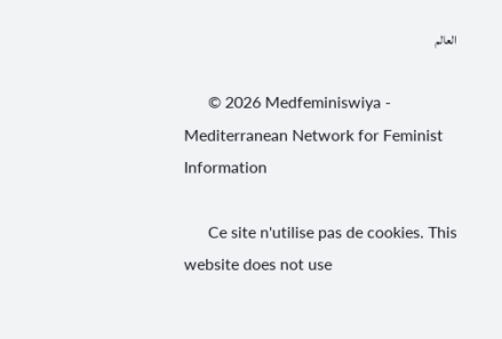العالم

      © 2026 Medfeminiswiya - Mediterranean Network for Feminist Information

      Ce site n'utilise pas de cookies. This website does not use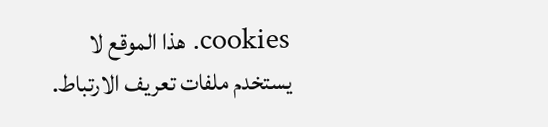cookies. هذا الموقع لا يستخدم ملفات تعريف الارتباط.